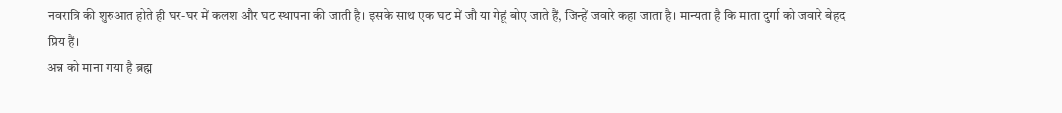नवरात्रि की शुरुआत होते ही घर-घर में कलश और घट स्थापना की जाती है। इसके साथ एक घट में जौ या गेहूं बोए जाते हैं, जिन्हें जवारे कहा जाता है। मान्यता है कि माता दुर्गा को जवारे बेहद प्रिय हैं।
अन्न को माना गया है ब्रह्म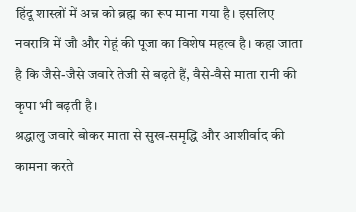हिंदू शास्त्रों में अन्न को ब्रह्म का रूप माना गया है। इसलिए नवरात्रि में जौ और गेहूं की पूजा का विशेष महत्व है। कहा जाता है कि जैसे-जैसे जवारे तेजी से बढ़ते हैं, वैसे-वैसे माता रानी की कृपा भी बढ़ती है।
श्रद्धालु जवारे बोकर माता से सुख-समृद्धि और आशीर्वाद की कामना करते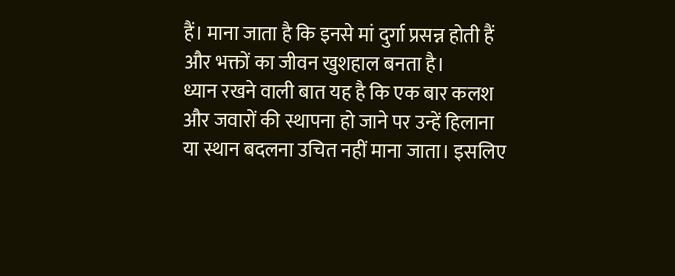हैं। माना जाता है कि इनसे मां दुर्गा प्रसन्न होती हैं और भक्तों का जीवन खुशहाल बनता है।
ध्यान रखने वाली बात यह है कि एक बार कलश और जवारों की स्थापना हो जाने पर उन्हें हिलाना या स्थान बदलना उचित नहीं माना जाता। इसलिए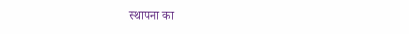स्थापना का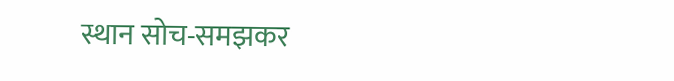स्थान सोच-समझकर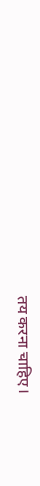तय करना चाहिए।